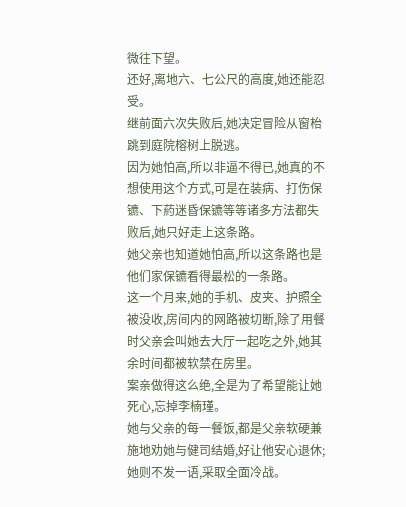微往下望。
还好,离地六、七公尺的高度,她还能忍受。
继前面六次失败后,她决定冒险从窗枱跳到庭院榕树上脱逃。
因为她怕高,所以非逼不得已,她真的不想使用这个方式,可是在装病、打伤保镳、下葯迷昏保镳等等诸多方法都失败后,她只好走上这条路。
她父亲也知道她怕高,所以这条路也是他们家保镳看得最松的一条路。
这一个月来,她的手机、皮夹、护照全被没收,房间内的网路被切断,除了用餐时父亲会叫她去大厅一起吃之外,她其余时间都被软禁在房里。
案亲做得这么绝,全是为了希望能让她死心,忘掉李楠瑾。
她与父亲的每一餐饭,都是父亲软硬兼施地劝她与健司结婚,好让他安心退休;她则不发一语,采取全面冷战。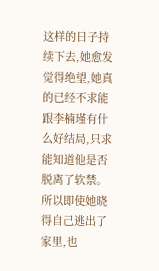这样的日子持续下去,她愈发觉得绝望,她真的已经不求能跟李楠瑾有什么好结局,只求能知道他是否脱离了软禁。
所以即使她晓得自己逃出了家里,也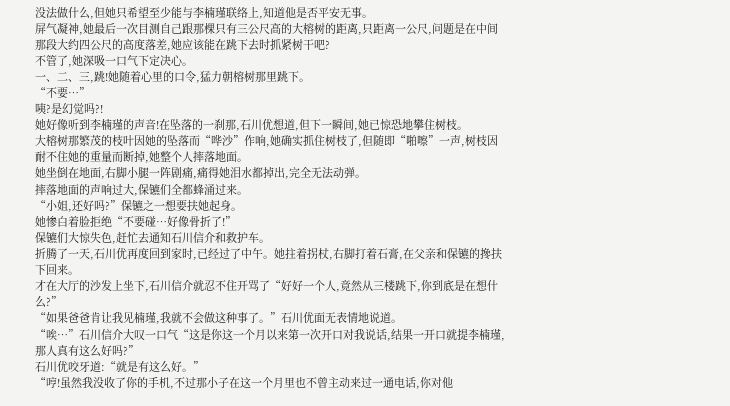没法做什么,但她只希望至少能与李楠瑾联络上,知道他是否平安无事。
屏气凝神,她最后一次目测自己跟那棵只有三公尺高的大榕树的距离,只距离一公尺,问题是在中间那段大约四公尺的高度落差,她应该能在跳下去时抓紧树干吧?
不管了,她深吸一口气下定决心。
一、二、三,跳!她随着心里的口令,猛力朝榕树那里跳下。
“不要…”
咦?是幻觉吗?!
她好像听到李楠瑾的声音!在坠落的一刹那,石川优想道,但下一瞬间,她已惊恐地攀住树枝。
大榕树那繁茂的枝叶因她的坠落而“哗沙”作响,她确实抓住树枝了,但随即“啪嚓”一声,树枝因耐不住她的重量而断掉,她整个人摔落地面。
她坐倒在地面,右脚小腿一阵剧痛,痛得她泪水都掉出,完全无法动弹。
摔落地面的声响过大,保镳们全都蜂涌过来。
“小姐,还好吗?”保镳之一想要扶她起身。
她惨白着脸拒绝“不要碰…好像骨折了!”
保镳们大惊失色,赶忙去通知石川信介和救护车。
折腾了一天,石川优再度回到家时,已经过了中午。她拄着拐杖,右脚打着石膏,在父亲和保镳的搀扶下回来。
才在大厅的沙发上坐下,石川信介就忍不住开骂了“好好一个人,竟然从三楼跳下,你到底是在想什么?”
“如果爸爸肯让我见楠瑾,我就不会做这种事了。”石川优面无表情地说道。
“唉…”石川信介大叹一口气“这是你这一个月以来第一次开口对我说话,结果一开口就提李楠瑾,那人真有这么好吗?”
石川优咬牙道:“就是有这么好。”
“哼!虽然我没收了你的手机,不过那小子在这一个月里也不曾主动来过一通电话,你对他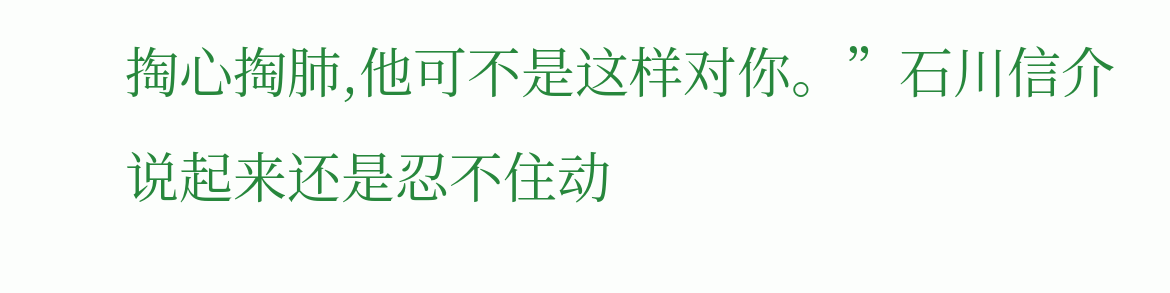掏心掏肺,他可不是这样对你。”石川信介说起来还是忍不住动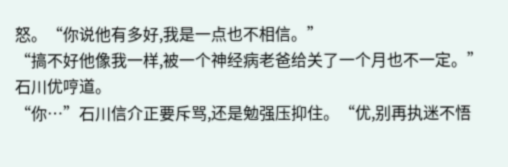怒。“你说他有多好,我是一点也不相信。”
“搞不好他像我一样,被一个神经病老爸给关了一个月也不一定。”石川优哼道。
“你…”石川信介正要斥骂,还是勉强压抑住。“优,别再执迷不悟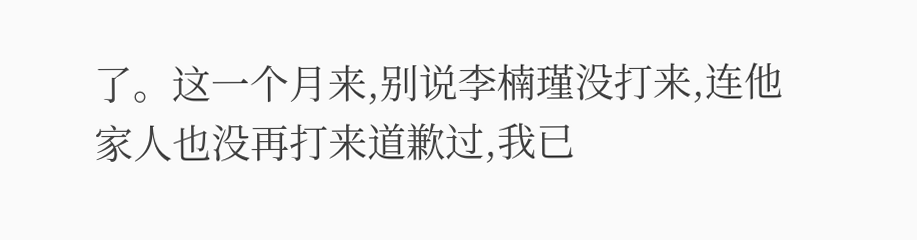了。这一个月来,别说李楠瑾没打来,连他家人也没再打来道歉过,我已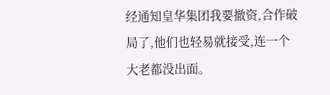经通知皇华集团我要撤资,合作破局了,他们也轻易就接受,连一个大老都没出面。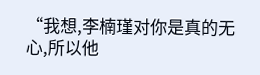“我想,李楠瑾对你是真的无心,所以他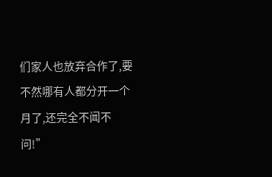们家人也放弃合作了,要不然哪有人都分开一个月了,还完全不闻不问!”